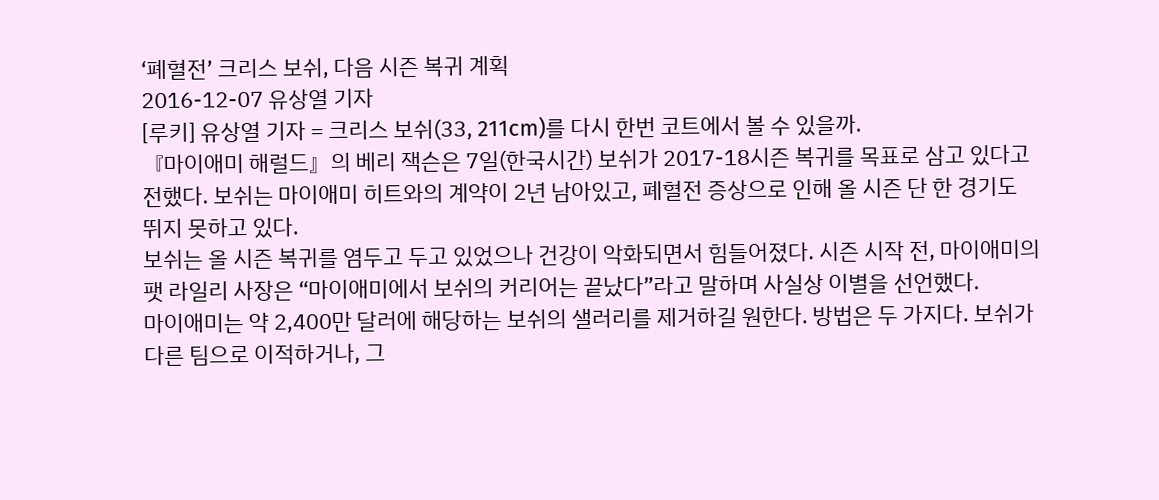‘폐혈전’ 크리스 보쉬, 다음 시즌 복귀 계획
2016-12-07 유상열 기자
[루키] 유상열 기자 = 크리스 보쉬(33, 211cm)를 다시 한번 코트에서 볼 수 있을까.
『마이애미 해럴드』의 베리 잭슨은 7일(한국시간) 보쉬가 2017-18시즌 복귀를 목표로 삼고 있다고 전했다. 보쉬는 마이애미 히트와의 계약이 2년 남아있고, 폐혈전 증상으로 인해 올 시즌 단 한 경기도 뛰지 못하고 있다.
보쉬는 올 시즌 복귀를 염두고 두고 있었으나 건강이 악화되면서 힘들어졌다. 시즌 시작 전, 마이애미의 팻 라일리 사장은 “마이애미에서 보쉬의 커리어는 끝났다”라고 말하며 사실상 이별을 선언했다.
마이애미는 약 2,400만 달러에 해당하는 보쉬의 샐러리를 제거하길 원한다. 방법은 두 가지다. 보쉬가 다른 팀으로 이적하거나, 그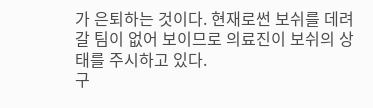가 은퇴하는 것이다. 현재로썬 보쉬를 데려갈 팀이 없어 보이므로 의료진이 보쉬의 상태를 주시하고 있다.
구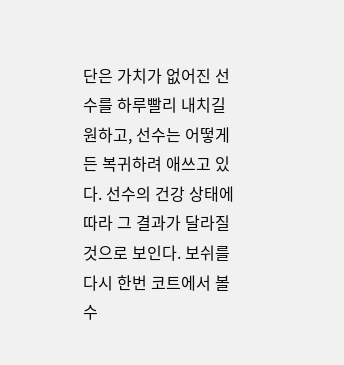단은 가치가 없어진 선수를 하루빨리 내치길 원하고, 선수는 어떻게든 복귀하려 애쓰고 있다. 선수의 건강 상태에 따라 그 결과가 달라질 것으로 보인다. 보쉬를 다시 한번 코트에서 볼 수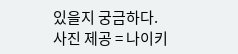있을지 궁금하다.
사진 제공 = 나이키